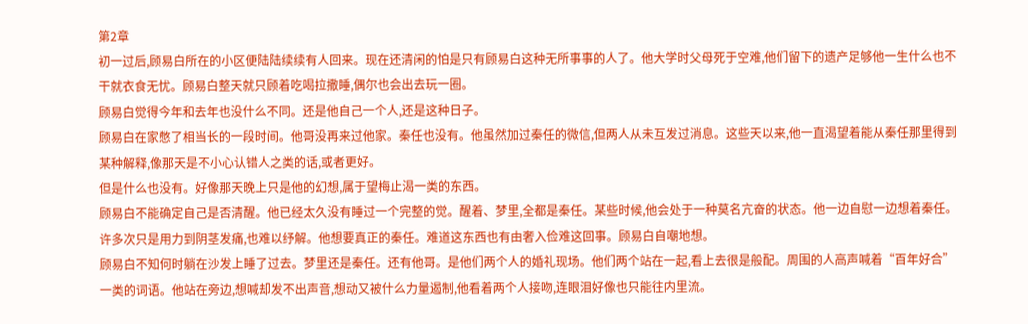第2章
初一过后,顾易白所在的小区便陆陆续续有人回来。现在还清闲的怕是只有顾易白这种无所事事的人了。他大学时父母死于空难,他们留下的遗产足够他一生什么也不干就衣食无忧。顾易白整天就只顾着吃喝拉撒睡,偶尔也会出去玩一圈。
顾易白觉得今年和去年也没什么不同。还是他自己一个人,还是这种日子。
顾易白在家憋了相当长的一段时间。他哥没再来过他家。秦任也没有。他虽然加过秦任的微信,但两人从未互发过消息。这些天以来,他一直渴望着能从秦任那里得到某种解释,像那天是不小心认错人之类的话,或者更好。
但是什么也没有。好像那天晚上只是他的幻想,属于望梅止渴一类的东西。
顾易白不能确定自己是否清醒。他已经太久没有睡过一个完整的觉。醒着、梦里,全都是秦任。某些时候,他会处于一种莫名亢奋的状态。他一边自慰一边想着秦任。
许多次只是用力到阴茎发痛,也难以纾解。他想要真正的秦任。难道这东西也有由奢入俭难这回事。顾易白自嘲地想。
顾易白不知何时躺在沙发上睡了过去。梦里还是秦任。还有他哥。是他们两个人的婚礼现场。他们两个站在一起,看上去很是般配。周围的人高声喊着“百年好合”一类的词语。他站在旁边,想喊却发不出声音,想动又被什么力量遏制,他看着两个人接吻,连眼泪好像也只能往内里流。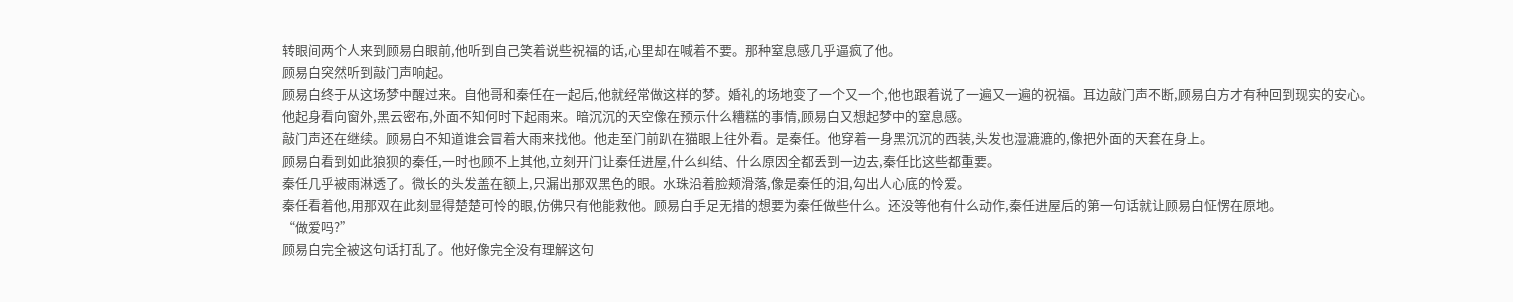转眼间两个人来到顾易白眼前,他听到自己笑着说些祝福的话,心里却在喊着不要。那种窒息感几乎逼疯了他。
顾易白突然听到敲门声响起。
顾易白终于从这场梦中醒过来。自他哥和秦任在一起后,他就经常做这样的梦。婚礼的场地变了一个又一个,他也跟着说了一遍又一遍的祝福。耳边敲门声不断,顾易白方才有种回到现实的安心。
他起身看向窗外,黑云密布,外面不知何时下起雨来。暗沉沉的天空像在预示什么糟糕的事情,顾易白又想起梦中的窒息感。
敲门声还在继续。顾易白不知道谁会冒着大雨来找他。他走至门前趴在猫眼上往外看。是秦任。他穿着一身黑沉沉的西装,头发也湿漉漉的,像把外面的天套在身上。
顾易白看到如此狼狈的秦任,一时也顾不上其他,立刻开门让秦任进屋,什么纠结、什么原因全都丢到一边去,秦任比这些都重要。
秦任几乎被雨淋透了。微长的头发盖在额上,只漏出那双黑色的眼。水珠沿着脸颊滑落,像是秦任的泪,勾出人心底的怜爱。
秦任看着他,用那双在此刻显得楚楚可怜的眼,仿佛只有他能救他。顾易白手足无措的想要为秦任做些什么。还没等他有什么动作,秦任进屋后的第一句话就让顾易白怔愣在原地。
“做爱吗?”
顾易白完全被这句话打乱了。他好像完全没有理解这句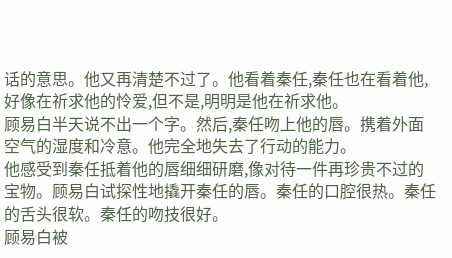话的意思。他又再清楚不过了。他看着秦任,秦任也在看着他,好像在祈求他的怜爱,但不是,明明是他在祈求他。
顾易白半天说不出一个字。然后,秦任吻上他的唇。携着外面空气的湿度和冷意。他完全地失去了行动的能力。
他感受到秦任抵着他的唇细细研磨,像对待一件再珍贵不过的宝物。顾易白试探性地撬开秦任的唇。秦任的口腔很热。秦任的舌头很软。秦任的吻技很好。
顾易白被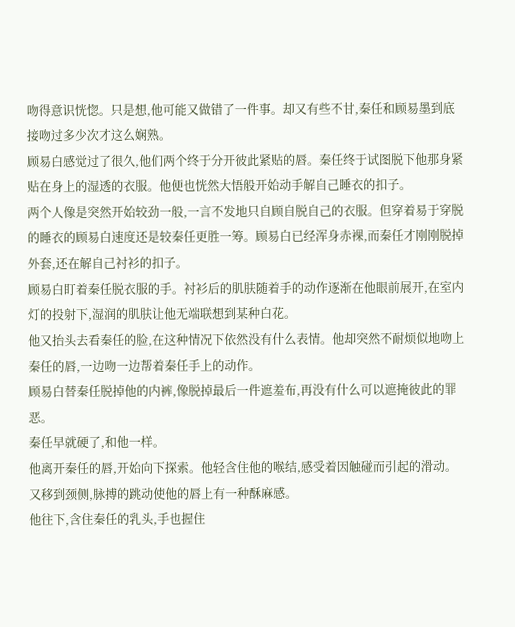吻得意识恍惚。只是想,他可能又做错了一件事。却又有些不甘,秦任和顾易墨到底接吻过多少次才这么娴熟。
顾易白感觉过了很久,他们两个终于分开彼此紧贴的唇。秦任终于试图脱下他那身紧贴在身上的湿透的衣服。他便也恍然大悟般开始动手解自己睡衣的扣子。
两个人像是突然开始较劲一般,一言不发地只自顾自脱自己的衣服。但穿着易于穿脱的睡衣的顾易白速度还是较秦任更胜一筹。顾易白已经浑身赤裸,而秦任才刚刚脱掉外套,还在解自己衬衫的扣子。
顾易白盯着秦任脱衣服的手。衬衫后的肌肤随着手的动作逐渐在他眼前展开,在室内灯的投射下,湿润的肌肤让他无端联想到某种白花。
他又抬头去看秦任的脸,在这种情况下依然没有什么表情。他却突然不耐烦似地吻上秦任的唇,一边吻一边帮着秦任手上的动作。
顾易白替秦任脱掉他的内裤,像脱掉最后一件遮羞布,再没有什么可以遮掩彼此的罪恶。
秦任早就硬了,和他一样。
他离开秦任的唇,开始向下探索。他轻含住他的喉结,感受着因触碰而引起的滑动。又移到颈侧,脉搏的跳动使他的唇上有一种酥麻感。
他往下,含住秦任的乳头,手也握住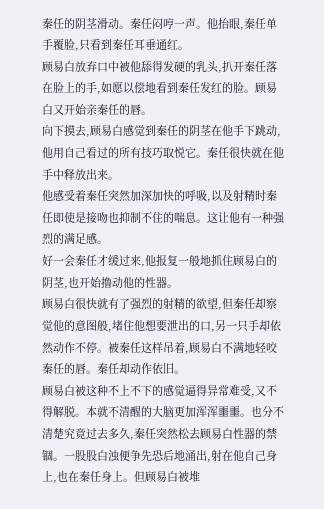秦任的阴茎滑动。秦任闷哼一声。他抬眼,秦任单手覆脸,只看到秦任耳垂通红。
顾易白放弃口中被他舔得发硬的乳头,扒开秦任落在脸上的手,如愿以偿地看到秦任发红的脸。顾易白又开始亲秦任的唇。
向下摸去,顾易白感觉到秦任的阴茎在他手下跳动,他用自己看过的所有技巧取悦它。秦任很快就在他手中释放出来。
他感受着秦任突然加深加快的呼吸,以及射精时秦任即使是接吻也抑制不住的喘息。这让他有一种强烈的满足感。
好一会秦任才缓过来,他报复一般地抓住顾易白的阴茎,也开始撸动他的性器。
顾易白很快就有了强烈的射精的欲望,但秦任却察觉他的意图般,堵住他想要泄出的口,另一只手却依然动作不停。被秦任这样吊着,顾易白不满地轻咬秦任的唇。秦任却动作依旧。
顾易白被这种不上不下的感觉逼得异常难受,又不得解脱。本就不清醒的大脑更加浑浑噩噩。也分不清楚究竟过去多久,秦任突然松去顾易白性器的禁锢。一股股白浊便争先恐后地涌出,射在他自己身上,也在秦任身上。但顾易白被堆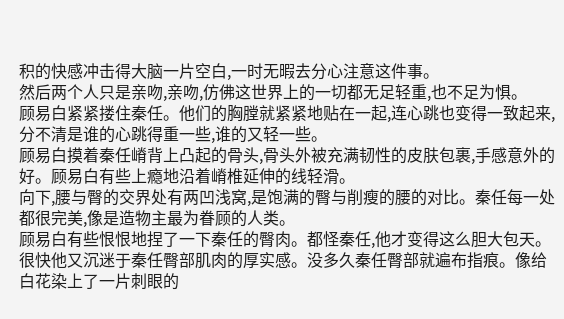积的快感冲击得大脑一片空白,一时无暇去分心注意这件事。
然后两个人只是亲吻,亲吻,仿佛这世界上的一切都无足轻重,也不足为惧。
顾易白紧紧搂住秦任。他们的胸膛就紧紧地贴在一起,连心跳也变得一致起来,分不清是谁的心跳得重一些,谁的又轻一些。
顾易白摸着秦任嵴背上凸起的骨头,骨头外被充满韧性的皮肤包裹,手感意外的好。顾易白有些上瘾地沿着嵴椎延伸的线轻滑。
向下,腰与臀的交界处有两凹浅窝,是饱满的臀与削瘦的腰的对比。秦任每一处都很完美,像是造物主最为眷顾的人类。
顾易白有些恨恨地捏了一下秦任的臀肉。都怪秦任,他才变得这么胆大包天。很快他又沉迷于秦任臀部肌肉的厚实感。没多久秦任臀部就遍布指痕。像给白花染上了一片刺眼的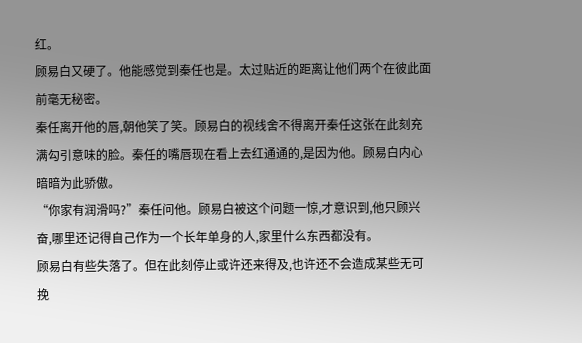红。
顾易白又硬了。他能感觉到秦任也是。太过贴近的距离让他们两个在彼此面前毫无秘密。
秦任离开他的唇,朝他笑了笑。顾易白的视线舍不得离开秦任这张在此刻充满勾引意味的脸。秦任的嘴唇现在看上去红通通的,是因为他。顾易白内心暗暗为此骄傲。
“你家有润滑吗?”秦任问他。顾易白被这个问题一惊,才意识到,他只顾兴奋,哪里还记得自己作为一个长年单身的人,家里什么东西都没有。
顾易白有些失落了。但在此刻停止或许还来得及,也许还不会造成某些无可挽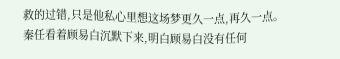救的过错,只是他私心里想这场梦更久一点,再久一点。
秦任看着顾易白沉默下来,明白顾易白没有任何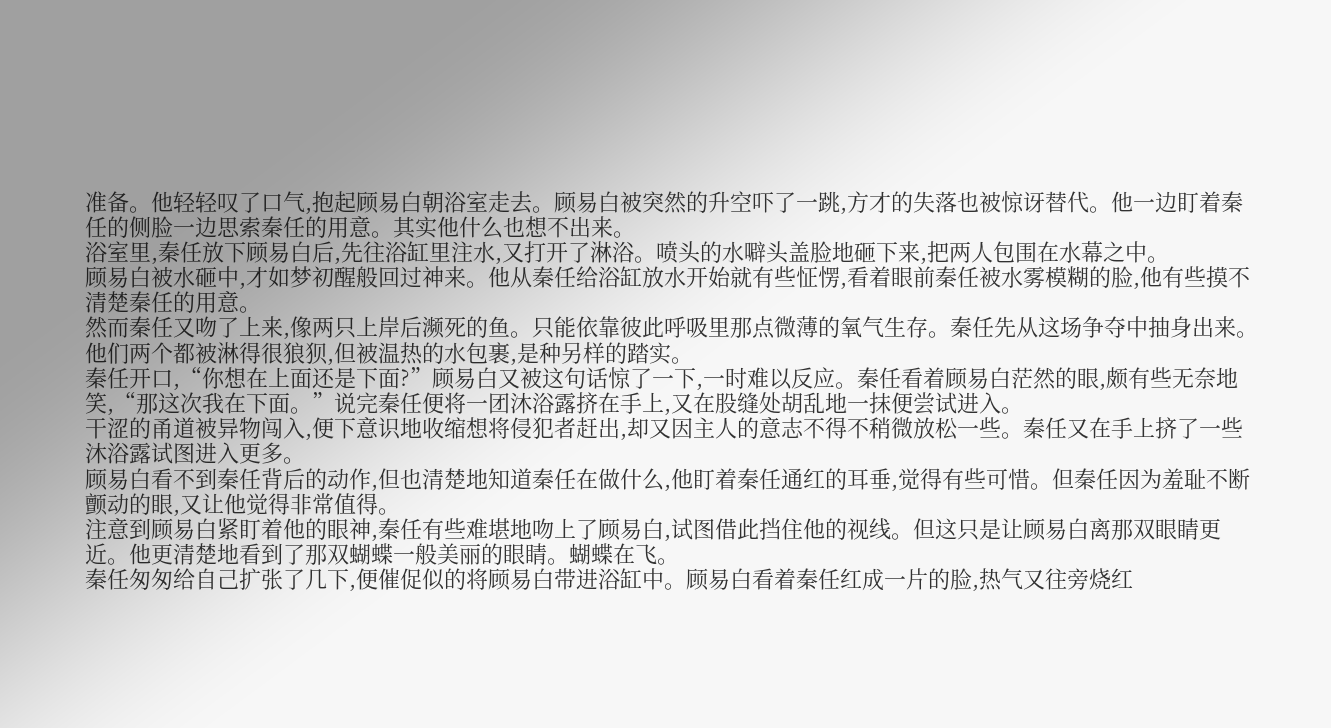准备。他轻轻叹了口气,抱起顾易白朝浴室走去。顾易白被突然的升空吓了一跳,方才的失落也被惊讶替代。他一边盯着秦任的侧脸一边思索秦任的用意。其实他什么也想不出来。
浴室里,秦任放下顾易白后,先往浴缸里注水,又打开了淋浴。喷头的水噼头盖脸地砸下来,把两人包围在水幕之中。
顾易白被水砸中,才如梦初醒般回过神来。他从秦任给浴缸放水开始就有些怔愣,看着眼前秦任被水雾模糊的脸,他有些摸不清楚秦任的用意。
然而秦任又吻了上来,像两只上岸后濒死的鱼。只能依靠彼此呼吸里那点微薄的氧气生存。秦任先从这场争夺中抽身出来。他们两个都被淋得很狼狈,但被温热的水包裹,是种另样的踏实。
秦任开口,“你想在上面还是下面?”顾易白又被这句话惊了一下,一时难以反应。秦任看着顾易白茫然的眼,颇有些无奈地笑,“那这次我在下面。”说完秦任便将一团沐浴露挤在手上,又在股缝处胡乱地一抹便尝试进入。
干涩的甬道被异物闯入,便下意识地收缩想将侵犯者赶出,却又因主人的意志不得不稍微放松一些。秦任又在手上挤了一些沐浴露试图进入更多。
顾易白看不到秦任背后的动作,但也清楚地知道秦任在做什么,他盯着秦任通红的耳垂,觉得有些可惜。但秦任因为羞耻不断颤动的眼,又让他觉得非常值得。
注意到顾易白紧盯着他的眼神,秦任有些难堪地吻上了顾易白,试图借此挡住他的视线。但这只是让顾易白离那双眼睛更近。他更清楚地看到了那双蝴蝶一般美丽的眼睛。蝴蝶在飞。
秦任匆匆给自己扩张了几下,便催促似的将顾易白带进浴缸中。顾易白看着秦任红成一片的脸,热气又往旁烧红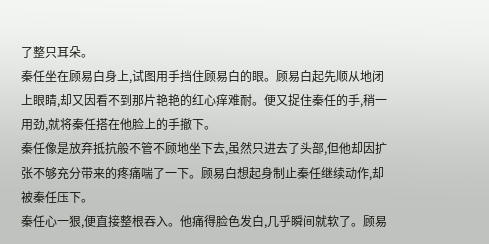了整只耳朵。
秦任坐在顾易白身上,试图用手挡住顾易白的眼。顾易白起先顺从地闭上眼睛,却又因看不到那片艳艳的红心痒难耐。便又捉住秦任的手,稍一用劲,就将秦任搭在他脸上的手撤下。
秦任像是放弃抵抗般不管不顾地坐下去,虽然只进去了头部,但他却因扩张不够充分带来的疼痛喘了一下。顾易白想起身制止秦任继续动作,却被秦任压下。
秦任心一狠,便直接整根吞入。他痛得脸色发白,几乎瞬间就软了。顾易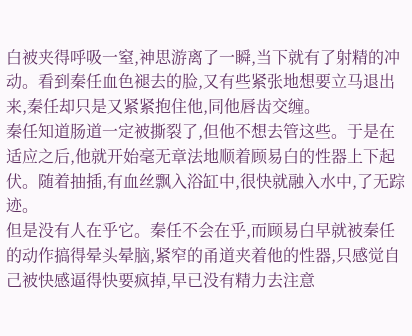白被夹得呼吸一窒,神思游离了一瞬,当下就有了射精的冲动。看到秦任血色褪去的脸,又有些紧张地想要立马退出来,秦任却只是又紧紧抱住他,同他唇齿交缠。
秦任知道肠道一定被撕裂了,但他不想去管这些。于是在适应之后,他就开始毫无章法地顺着顾易白的性器上下起伏。随着抽插,有血丝飘入浴缸中,很快就融入水中,了无踪迹。
但是没有人在乎它。秦任不会在乎,而顾易白早就被秦任的动作搞得晕头晕脑,紧窄的甬道夹着他的性器,只感觉自己被快感逼得快要疯掉,早已没有精力去注意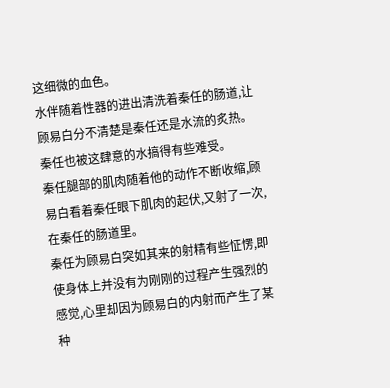这细微的血色。
水伴随着性器的进出清洗着秦任的肠道,让顾易白分不清楚是秦任还是水流的炙热。秦任也被这肆意的水搞得有些难受。
秦任腿部的肌肉随着他的动作不断收缩,顾易白看着秦任眼下肌肉的起伏,又射了一次,在秦任的肠道里。
秦任为顾易白突如其来的射精有些怔愣,即使身体上并没有为刚刚的过程产生强烈的感觉,心里却因为顾易白的内射而产生了某种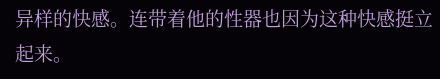异样的快感。连带着他的性器也因为这种快感挺立起来。